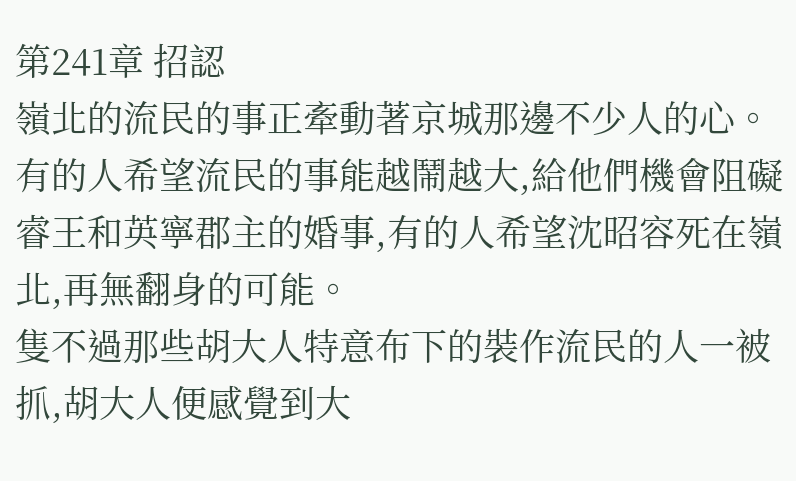第241章 招認
嶺北的流民的事正牽動著京城那邊不少人的心。
有的人希望流民的事能越鬧越大,給他們機會阻礙睿王和英寧郡主的婚事,有的人希望沈昭容死在嶺北,再無翻身的可能。
隻不過那些胡大人特意布下的裝作流民的人一被抓,胡大人便感覺到大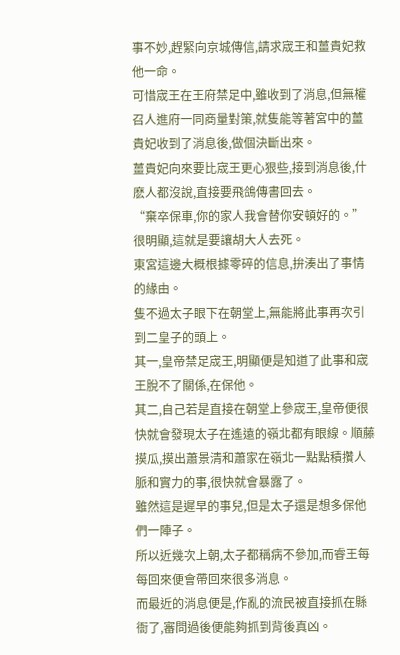事不妙,趕緊向京城傳信,請求宬王和薑貴妃救他一命。
可惜宬王在王府禁足中,雖收到了消息,但無權召人進府一同商量對策,就隻能等著宮中的薑貴妃收到了消息後,做個決斷出來。
薑貴妃向來要比宬王更心狠些,接到消息後,什麽人都沒說,直接要飛鴿傳書回去。
“棄卒保車,你的家人我會替你安頓好的。”
很明顯,這就是要讓胡大人去死。
東宮這邊大概根據零碎的信息,拚湊出了事情的緣由。
隻不過太子眼下在朝堂上,無能將此事再次引到二皇子的頭上。
其一,皇帝禁足宬王,明顯便是知道了此事和宬王脫不了關係,在保他。
其二,自己若是直接在朝堂上參宬王,皇帝便很快就會發現太子在遙遠的嶺北都有眼線。順藤摸瓜,摸出蕭景清和蕭家在嶺北一點點積攢人脈和實力的事,很快就會暴露了。
雖然這是遲早的事兒,但是太子還是想多保他們一陣子。
所以近幾次上朝,太子都稱病不參加,而睿王每每回來便會帶回來很多消息。
而最近的消息便是,作亂的流民被直接抓在縣衙了,審問過後便能夠抓到背後真凶。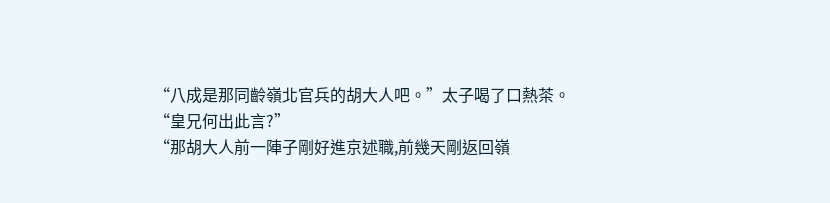“八成是那同齡嶺北官兵的胡大人吧。”太子喝了口熱茶。
“皇兄何出此言?”
“那胡大人前一陣子剛好進京述職,前幾天剛返回嶺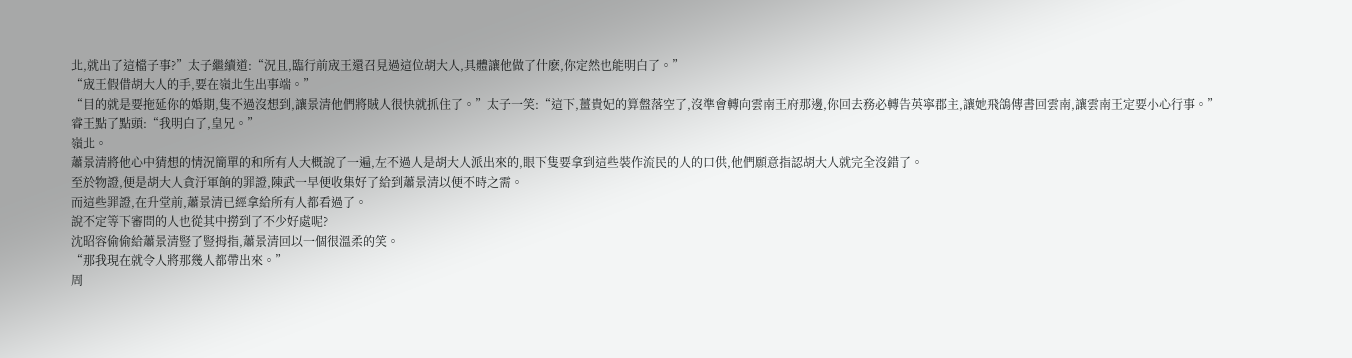北,就出了這檔子事?”太子繼續道:“況且,臨行前宬王還召見過這位胡大人,具體讓他做了什麽,你定然也能明白了。”
“宬王假借胡大人的手,要在嶺北生出事端。”
“目的就是要拖延你的婚期,隻不過沒想到,讓景清他們將賊人很快就抓住了。”太子一笑:“這下,薑貴妃的算盤落空了,沒準會轉向雲南王府那邊,你回去務必轉告英寧郡主,讓她飛鴿傳書回雲南,讓雲南王定要小心行事。”
睿王點了點頭:“我明白了,皇兄。”
嶺北。
蕭景清將他心中猜想的情況簡單的和所有人大概說了一遍,左不過人是胡大人派出來的,眼下隻要拿到這些裝作流民的人的口供,他們願意指認胡大人就完全沒錯了。
至於物證,便是胡大人貪汙軍餉的罪證,陳武一早便收集好了給到蕭景清以便不時之需。
而這些罪證,在升堂前,蕭景清已經拿給所有人都看過了。
說不定等下審問的人也從其中撈到了不少好處呢?
沈昭容偷偷給蕭景清豎了豎拇指,蕭景清回以一個很溫柔的笑。
“那我現在就令人將那幾人都帶出來。”
周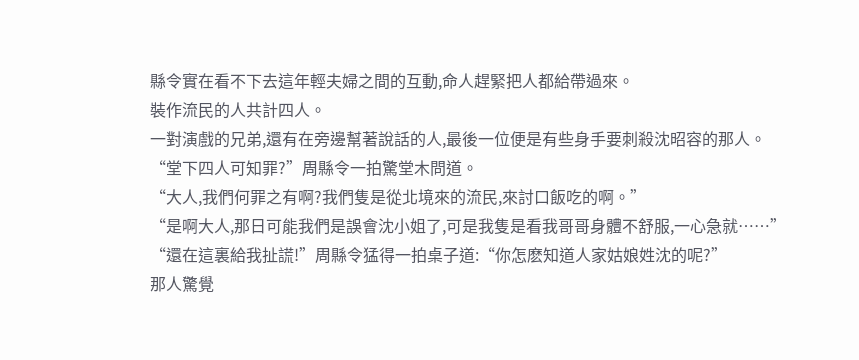縣令實在看不下去這年輕夫婦之間的互動,命人趕緊把人都給帶過來。
裝作流民的人共計四人。
一對演戲的兄弟,還有在旁邊幫著說話的人,最後一位便是有些身手要刺殺沈昭容的那人。
“堂下四人可知罪?”周縣令一拍驚堂木問道。
“大人,我們何罪之有啊?我們隻是從北境來的流民,來討口飯吃的啊。”
“是啊大人,那日可能我們是誤會沈小姐了,可是我隻是看我哥哥身體不舒服,一心急就……”
“還在這裏給我扯謊!”周縣令猛得一拍桌子道:“你怎麽知道人家姑娘姓沈的呢?”
那人驚覺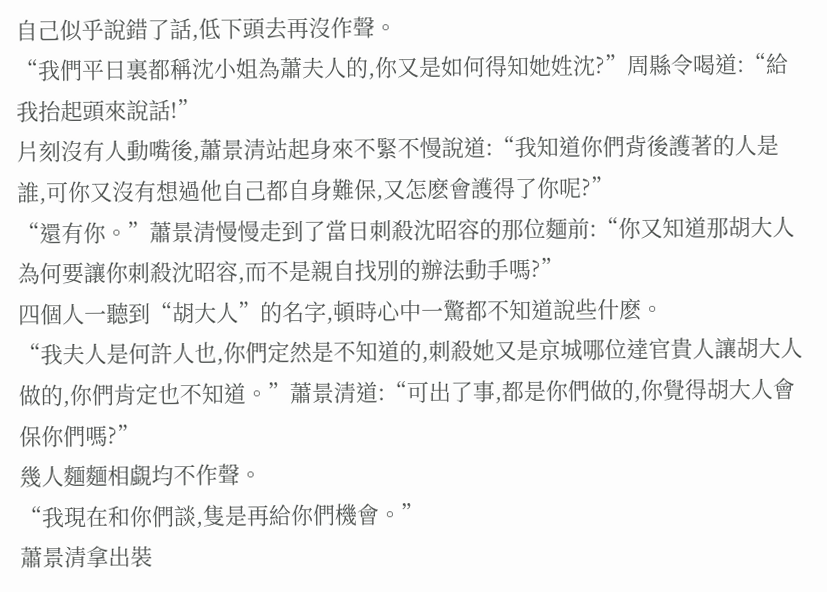自己似乎說錯了話,低下頭去再沒作聲。
“我們平日裏都稱沈小姐為蕭夫人的,你又是如何得知她姓沈?”周縣令喝道:“給我抬起頭來說話!”
片刻沒有人動嘴後,蕭景清站起身來不緊不慢說道:“我知道你們背後護著的人是誰,可你又沒有想過他自己都自身難保,又怎麽會護得了你呢?”
“還有你。”蕭景清慢慢走到了當日刺殺沈昭容的那位麵前:“你又知道那胡大人為何要讓你刺殺沈昭容,而不是親自找別的辦法動手嗎?”
四個人一聽到“胡大人”的名字,頓時心中一驚都不知道說些什麽。
“我夫人是何許人也,你們定然是不知道的,刺殺她又是京城哪位達官貴人讓胡大人做的,你們肯定也不知道。”蕭景清道:“可出了事,都是你們做的,你覺得胡大人會保你們嗎?”
幾人麵麵相覷均不作聲。
“我現在和你們談,隻是再給你們機會。”
蕭景清拿出裝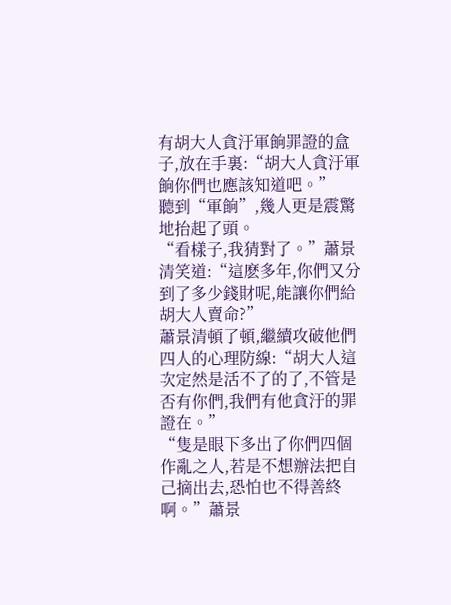有胡大人貪汙軍餉罪證的盒子,放在手裏:“胡大人貪汙軍餉你們也應該知道吧。”
聽到“軍餉”,幾人更是震驚地抬起了頭。
“看樣子,我猜對了。”蕭景清笑道:“這麽多年,你們又分到了多少錢財呢,能讓你們給胡大人賣命?”
蕭景清頓了頓,繼續攻破他們四人的心理防線:“胡大人這次定然是活不了的了,不管是否有你們,我們有他貪汙的罪證在。”
“隻是眼下多出了你們四個作亂之人,若是不想辦法把自己摘出去,恐怕也不得善終啊。”蕭景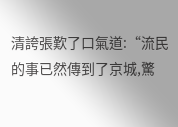清誇張歎了口氣道:“流民的事已然傳到了京城,驚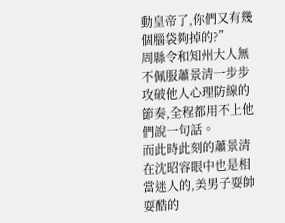動皇帝了,你們又有幾個腦袋夠掉的?”
周縣令和知州大人無不佩服蕭景清一步步攻破他人心理防線的節奏,全程都用不上他們說一句話。
而此時此刻的蕭景清在沈昭容眼中也是相當迷人的,美男子耍帥耍酷的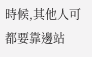時候,其他人可都要靠邊站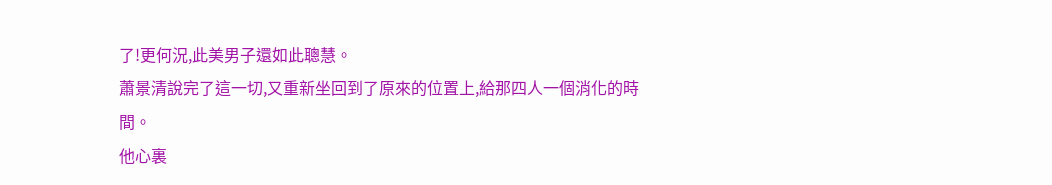了!更何況,此美男子還如此聰慧。
蕭景清說完了這一切,又重新坐回到了原來的位置上,給那四人一個消化的時間。
他心裏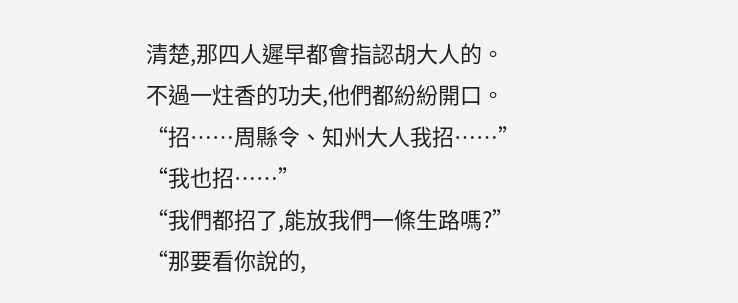清楚,那四人遲早都會指認胡大人的。
不過一炷香的功夫,他們都紛紛開口。
“招……周縣令、知州大人我招……”
“我也招……”
“我們都招了,能放我們一條生路嗎?”
“那要看你說的,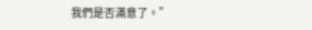我們是否滿意了。”